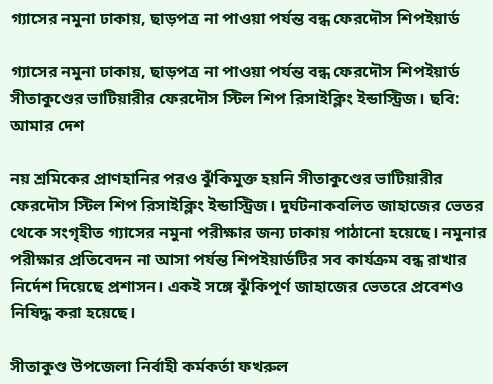গ্যাসের নমুনা ঢাকায়, ছাড়পত্র না পাওয়া পর্যন্ত বন্ধ ফেরদৌস শিপইয়ার্ড

গ্যাসের নমুনা ঢাকায়, ছাড়পত্র না পাওয়া পর্যন্ত বন্ধ ফেরদৌস শিপইয়ার্ড
সীতাকুণ্ডের ভাটিয়ারীর ফেরদৌস স্টিল শিপ রিসাইক্লিং ইন্ডাস্ট্রিজ। ছবি: আমার দেশ

নয় শ্রমিকের প্রাণহানির পরও ঝুঁকিমুক্ত হয়নি সীতাকুণ্ডের ভাটিয়ারীর ফেরদৌস স্টিল শিপ রিসাইক্লিং ইন্ডাস্ট্রিজ। দুর্ঘটনাকবলিত জাহাজের ভেতর থেকে সংগৃহীত গ্যাসের নমুনা পরীক্ষার জন্য ঢাকায় পাঠানো হয়েছে। নমুনার পরীক্ষার প্রতিবেদন না আসা পর্যন্ত শিপইয়ার্ডটির সব কার্যক্রম বন্ধ রাখার নির্দেশ দিয়েছে প্রশাসন। একই সঙ্গে ঝুঁকিপূর্ণ জাহাজের ভেতরে প্রবেশও নিষিদ্ধ করা হয়েছে।

সীতাকুণ্ড উপজেলা নির্বাহী কর্মকর্তা ফখরুল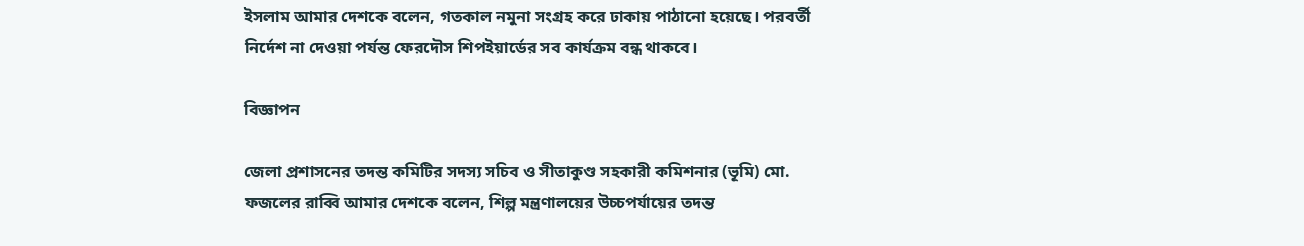ইসলাম আমার দেশকে বলেন, গতকাল নমুনা সংগ্রহ করে ঢাকায় পাঠানো হয়েছে। পরবর্তী নির্দেশ না দেওয়া পর্যন্ত ফেরদৌস শিপইয়ার্ডের সব কার্যক্রম বন্ধ থাকবে।

বিজ্ঞাপন

জেলা প্রশাসনের তদন্ত কমিটির সদস্য সচিব ও সীতাকুণ্ড সহকারী কমিশনার (ভূমি) মো. ফজলের রাব্বি আমার দেশকে বলেন, শিল্প মন্ত্রণালয়ের উচ্চপর্যায়ের তদন্ত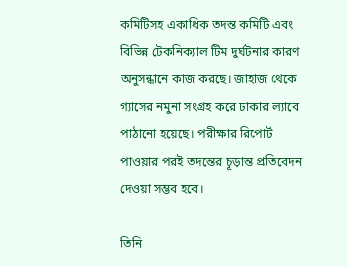কমিটিসহ একাধিক তদন্ত কমিটি এবং বিভিন্ন টেকনিক্যাল টিম দুর্ঘটনার কারণ অনুসন্ধানে কাজ করছে। জাহাজ থেকে গ্যাসের নমুনা সংগ্রহ করে ঢাকার ল্যাবে পাঠানো হয়েছে। পরীক্ষার রিপোর্ট পাওয়ার পরই তদন্তের চূড়ান্ত প্রতিবেদন দেওয়া সম্ভব হবে।

তিনি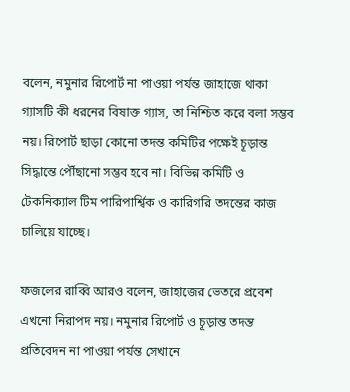বলেন, নমুনার রিপোর্ট না পাওয়া পর্যন্ত জাহাজে থাকা গ্যাসটি কী ধরনের বিষাক্ত গ্যাস, তা নিশ্চিত করে বলা সম্ভব নয়। রিপোর্ট ছাড়া কোনো তদন্ত কমিটির পক্ষেই চূড়ান্ত সিদ্ধান্তে পৌঁছানো সম্ভব হবে না। বিভিন্ন কমিটি ও টেকনিক্যাল টিম পারিপার্শ্বিক ও কারিগরি তদন্তের কাজ চালিয়ে যাচ্ছে।

ফজলের রাব্বি আরও বলেন, জাহাজের ভেতরে প্রবেশ এখনো নিরাপদ নয়। নমুনার রিপোর্ট ও চূড়ান্ত তদন্ত প্রতিবেদন না পাওয়া পর্যন্ত সেখানে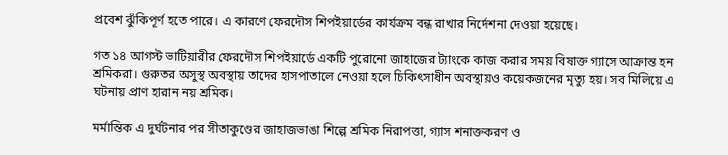প্রবেশ ঝুঁকিপূর্ণ হতে পারে। এ কারণে ফেরদৌস শিপইয়ার্ডের কার্যক্রম বন্ধ রাখার নির্দেশনা দেওয়া হয়েছে।

গত ১৪ আগস্ট ভাটিয়ারীর ফেরদৌস শিপইয়ার্ডে একটি পুরোনো জাহাজের ট্যাংকে কাজ করার সময় বিষাক্ত গ্যাসে আক্রান্ত হন শ্রমিকরা। গুরুতর অসুস্থ অবস্থায় তাদের হাসপাতালে নেওয়া হলে চিকিৎসাধীন অবস্থায়ও কয়েকজনের মৃত্যু হয়। সব মিলিয়ে এ ঘটনায় প্রাণ হারান নয় শ্রমিক।

মর্মান্তিক এ দুর্ঘটনার পর সীতাকুণ্ডের জাহাজভাঙা শিল্পে শ্রমিক নিরাপত্তা, গ্যাস শনাক্তকরণ ও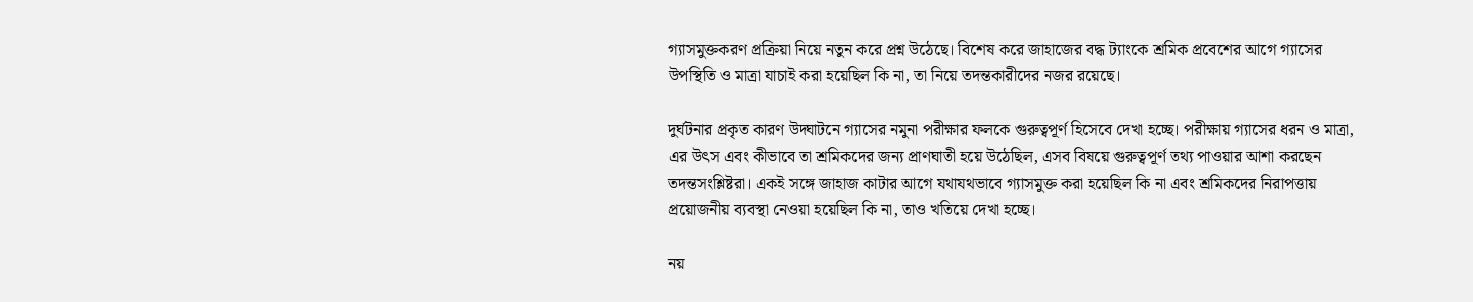গ্যাসমুক্তকরণ প্রক্রিয়া নিয়ে নতুন করে প্রশ্ন উঠেছে। বিশেষ করে জাহাজের বদ্ধ ট্যাংকে শ্রমিক প্রবেশের আগে গ্যাসের উপস্থিতি ও মাত্রা যাচাই করা হয়েছিল কি না, তা নিয়ে তদন্তকারীদের নজর রয়েছে।

দুর্ঘটনার প্রকৃত কারণ উদ্ঘাটনে গ্যাসের নমুনা পরীক্ষার ফলকে গুরুত্বপূর্ণ হিসেবে দেখা হচ্ছে। পরীক্ষায় গ্যাসের ধরন ও মাত্রা, এর উৎস এবং কীভাবে তা শ্রমিকদের জন্য প্রাণঘাতী হয়ে উঠেছিল, এসব বিষয়ে গুরুত্বপূর্ণ তথ্য পাওয়ার আশা করছেন তদন্তসংশ্লিষ্টরা। একই সঙ্গে জাহাজ কাটার আগে যথাযথভাবে গ্যাসমুক্ত করা হয়েছিল কি না এবং শ্রমিকদের নিরাপত্তায় প্রয়োজনীয় ব্যবস্থা নেওয়া হয়েছিল কি না, তাও খতিয়ে দেখা হচ্ছে।

নয়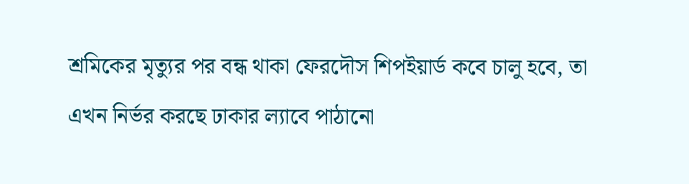শ্রমিকের মৃত্যুর পর বন্ধ থাকা ফেরদৌস শিপইয়ার্ড কবে চালু হবে, তা এখন নির্ভর করছে ঢাকার ল্যাবে পাঠানো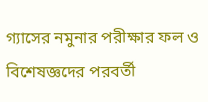গ্যাসের নমুনার পরীক্ষার ফল ও বিশেষজ্ঞদের পরবর্তী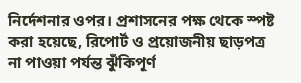নির্দেশনার ওপর। প্রশাসনের পক্ষ থেকে স্পষ্ট করা হয়েছে, রিপোর্ট ও প্রয়োজনীয় ছাড়পত্র না পাওয়া পর্যন্ত ঝুঁকিপূর্ণ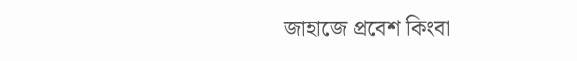জাহাজে প্রবেশ কিংবা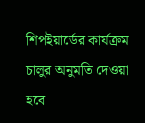শিপইয়ার্ডের কার্যক্রম চালুর অনুমতি দেওয়া হবে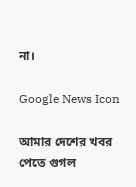না।

Google News Icon

আমার দেশের খবর পেতে গুগল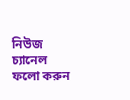নিউজ চ্যানেল ফলো করুন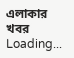এলাকার খবর
Loading...